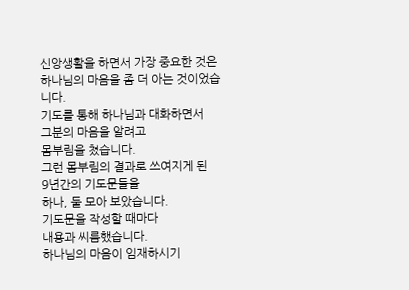신앙생활을 하면서 가장 중요한 것은
하나님의 마음을 좀 더 아는 것이었습니다.
기도를 통해 하나님과 대화하면서
그분의 마음을 알려고
몸부림을 쳤습니다.
그런 몸부림의 결과로 쓰여지게 된
9년간의 기도문들을
하나, 둘 모아 보았습니다.
기도문을 작성할 때마다
내용과 씨름했습니다.
하나님의 마음이 임재하시기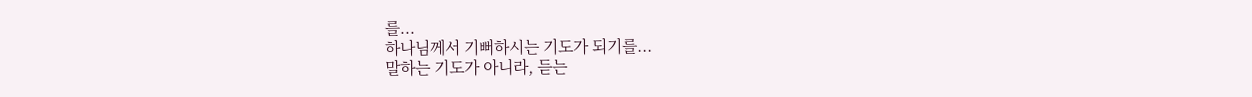를...
하나님께서 기뻐하시는 기도가 되기를...
말하는 기도가 아니라, 듣는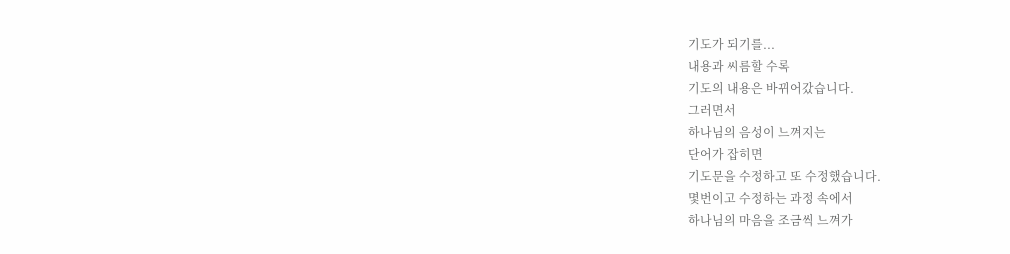기도가 되기를...
내용과 씨름할 수록
기도의 내용은 바뀌어갔습니다.
그러면서
하나님의 음성이 느껴지는
단어가 잡히면
기도문을 수정하고 또 수정했습니다.
몇번이고 수정하는 과정 속에서
하나님의 마음을 조금씩 느껴가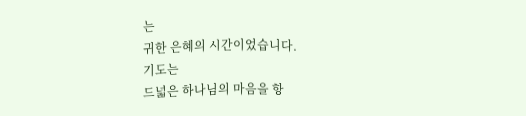는
귀한 은혜의 시간이었습니다.
기도는
드넓은 하나님의 마음을 항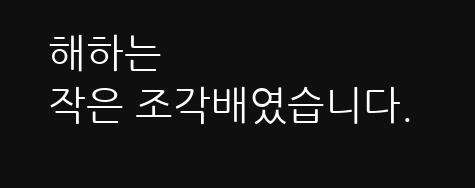해하는
작은 조각배였습니다.